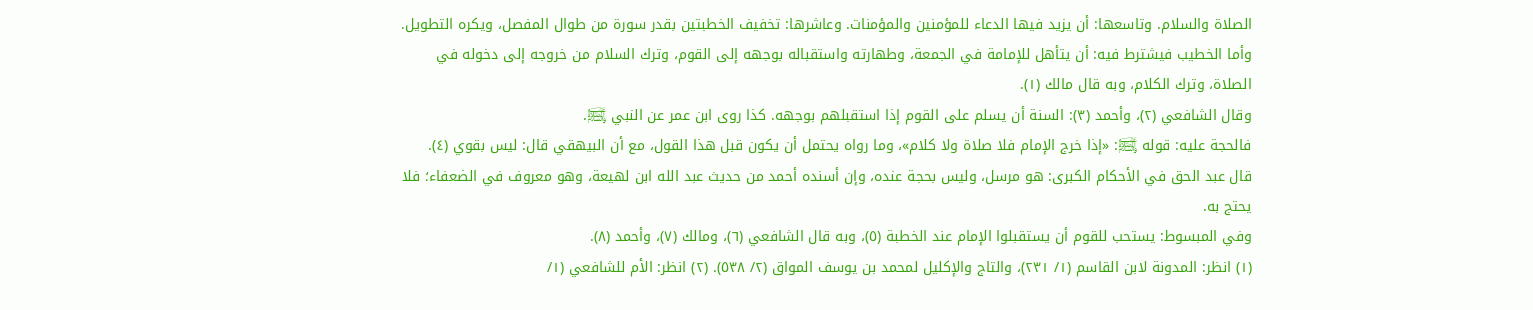الصلاة والسلام. وتاسعها: أن يزيد فيها الدعاء للمؤمنين والمؤمنات. وعاشرها: تخفيف الخطبتين بقدر سورة من طوال المفصل، ويكره التطويل.
وأما الخطيب فيشترط فيه: أن يتأهل للإمامة في الجمعة، وطهارته واستقباله بوجهه إلى القوم، وترك السلام من خروجه إلى دخوله في الصلاة، وترك الكلام، وبه قال مالك (١).
وقال الشافعي (٢)، وأحمد (٣): السنة أن يسلم على القوم إذا استقبلهم بوجهه. كذا روى ابن عمر عن النبي ﵊.
فالحجة عليه: قوله ﵊: «إذا خرج الإمام فلا صلاة ولا كلام»، وما رواه يحتمل أن يكون قبل هذا القول، مع أن البيهقي قال: ليس بقوي (٤).
قال عبد الحق في الأحكام الكبرى: هو مرسل، وليس بحجة عنده، وإن أسنده أحمد من حديث عبد الله ابن لهيعة، وهو معروف في الضعفاء؛ فلا يحتج به.
وفي المبسوط: يستحب للقوم أن يستقبلوا الإمام عند الخطبة (٥)، وبه قال الشافعي (٦)، ومالك (٧)، وأحمد (٨).
(١) انظر: المدونة لابن القاسم (١/ ٢٣١)، والتاج والإكليل لمحمد بن يوسف المواق (٢/ ٥٣٨). (٢) انظر: الأم للشافعي (١/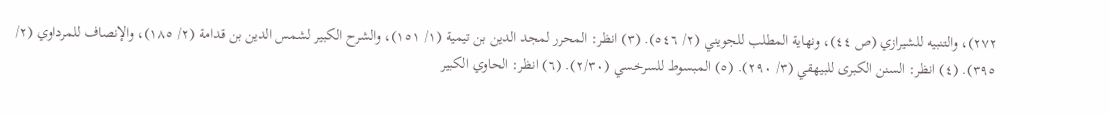٢٧٢)، والتنبيه للشيرازي (ص ٤٤)، ونهاية المطلب للجويني (٢/ ٥٤٦). (٣) انظر: المحرر لمجد الدين بن تيمية (١/ ١٥١)، والشرح الكبير لشمس الدين بن قدامة (٢/ ١٨٥)، والإنصاف للمرداوي (٢/ ٣٩٥). (٤) انظر: السنن الكبرى للبيهقي (٣/ ٢٩٠). (٥) المبسوط للسرخسي (٢/٣٠). (٦) انظر: الحاوي الكبير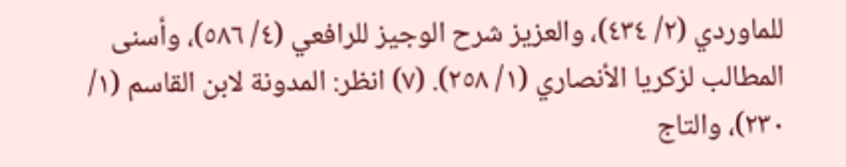للماوردي (٢/ ٤٣٤)، والعزيز شرح الوجيز للرافعي (٤/ ٥٨٦)، وأسنى المطالب لزكريا الأنصاري (١/ ٢٥٨). (٧) انظر: المدونة لابن القاسم (١/ ٢٣٠)، والتاج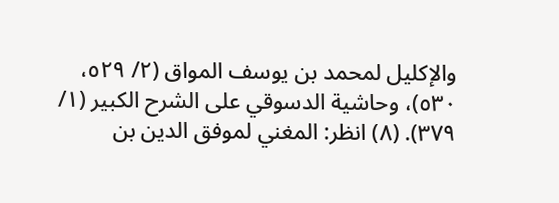والإكليل لمحمد بن يوسف المواق (٢/ ٥٢٩، ٥٣٠)، وحاشية الدسوقي على الشرح الكبير (١/ ٣٧٩). (٨) انظر: المغني لموفق الدين بن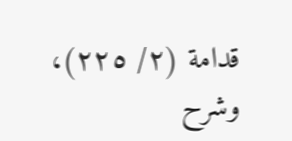قدامة (٢/ ٢٢٥)، وشرح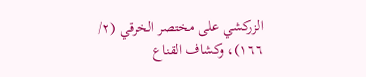الزركشي على مختصر الخرقي (٢/ ١٦٦)، وكشاف القناع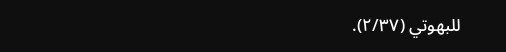للبهوتي (٢/٣٧).